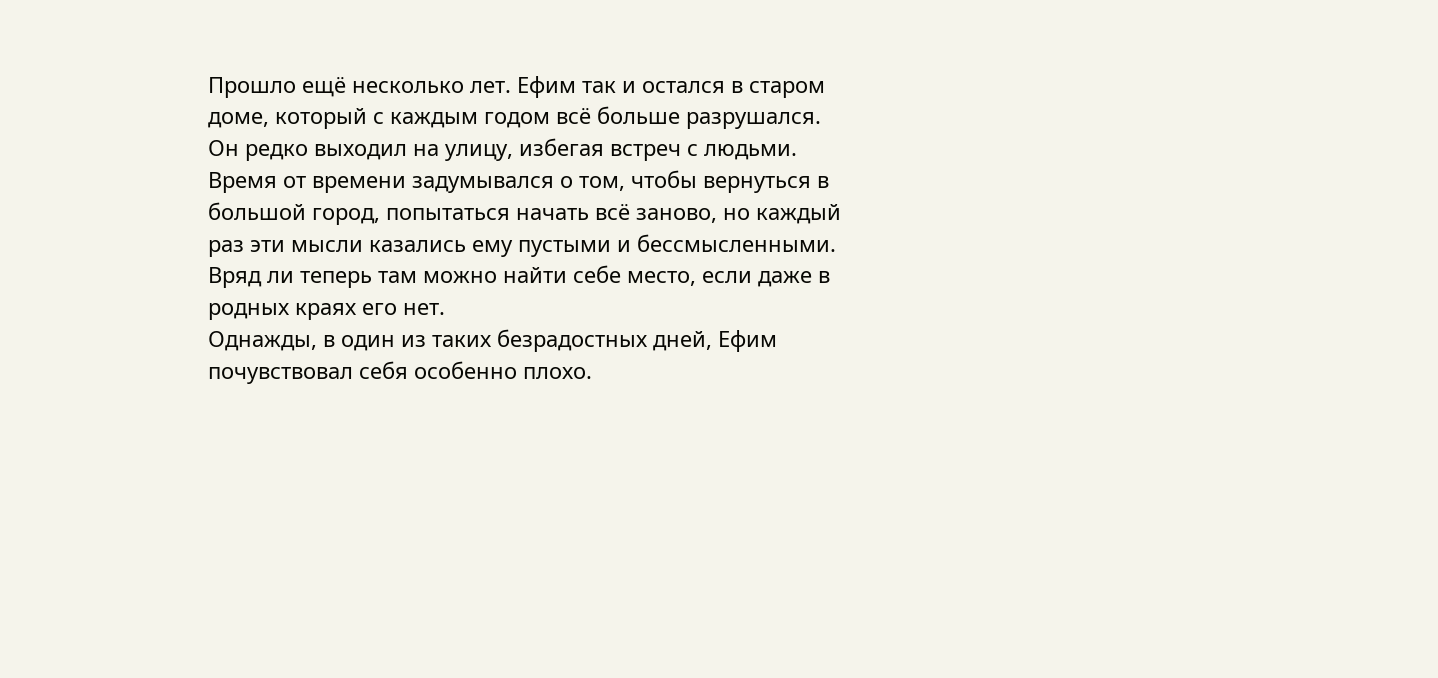Прошло ещё несколько лет. Ефим так и остался в старом доме, который с каждым годом всё больше разрушался. Он редко выходил на улицу, избегая встреч с людьми. Время от времени задумывался о том, чтобы вернуться в большой город, попытаться начать всё заново, но каждый раз эти мысли казались ему пустыми и бессмысленными. Вряд ли теперь там можно найти себе место, если даже в родных краях его нет.
Однажды, в один из таких безрадостных дней, Ефим почувствовал себя особенно плохо.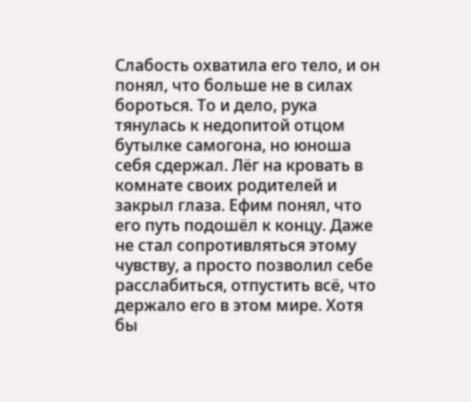Слабость охватила его тело, и он понял, что больше не в силах бороться. То и дело, рука тянулась к недопитой отцом бутылке самогона, но юноша себя сдержал. Лёг на кровать в комнате своих родителей и закрыл глаза. Ефим понял, что его путь подошёл к концу. Даже не стал сопротивляться этому чувству, а просто позволил себе расслабиться, отпустить всё, что держало его в этом мире. Хотя бы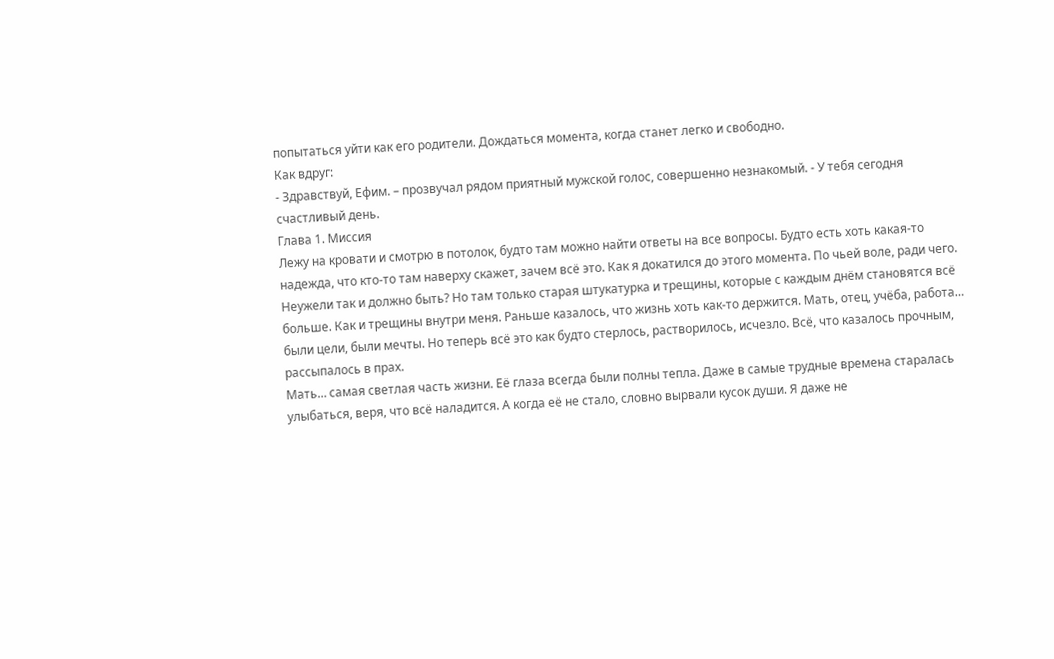попытаться уйти как его родители. Дождаться момента, когда станет легко и свободно.
Как вдруг:
- Здравствуй, Ефим. – прозвучал рядом приятный мужской голос, совершенно незнакомый. - У тебя сегодня счастливый день.
Глава 1. Миссия
Лежу на кровати и смотрю в потолок, будто там можно найти ответы на все вопросы. Будто есть хоть какая-то надежда, что кто-то там наверху скажет, зачем всё это. Как я докатился до этого момента. По чьей воле, ради чего. Неужели так и должно быть? Но там только старая штукатурка и трещины, которые с каждым днём становятся всё больше. Как и трещины внутри меня. Раньше казалось, что жизнь хоть как-то держится. Мать, отец, учёба, работа… были цели, были мечты. Но теперь всё это как будто стерлось, растворилось, исчезло. Всё, что казалось прочным, рассыпалось в прах.
Мать… самая светлая часть жизни. Её глаза всегда были полны тепла. Даже в самые трудные времена старалась улыбаться, веря, что всё наладится. А когда её не стало, словно вырвали кусок души. Я даже не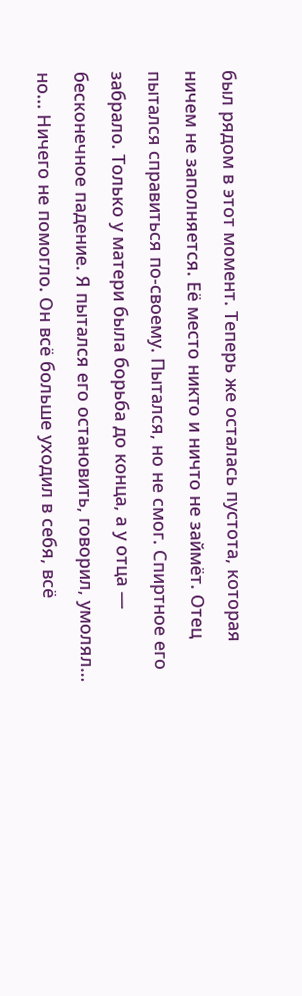был рядом в этот момент. Теперь же осталась пустота, которая ничем не заполняется. Её место никто и ничто не займёт. Отец пытался справиться по-своему. Пытался, но не смог. Спиртное его забрало. Только у матери была борьба до конца, а у отца — бесконечное падение. Я пытался его остановить, говорил, умолял… но... Ничего не помогло. Он всё больше уходил в себя, всё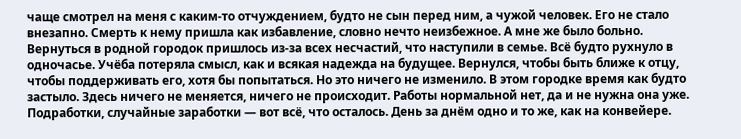чаще смотрел на меня с каким-то отчуждением, будто не сын перед ним, а чужой человек. Его не стало внезапно. Смерть к нему пришла как избавление, словно нечто неизбежное. А мне же было больно.
Вернуться в родной городок пришлось из-за всех несчастий, что наступили в семье. Всё будто рухнуло в одночасье. Учёба потеряла смысл, как и всякая надежда на будущее. Вернулся, чтобы быть ближе к отцу, чтобы поддерживать его, хотя бы попытаться. Но это ничего не изменило. В этом городке время как будто застыло. Здесь ничего не меняется, ничего не происходит. Работы нормальной нет, да и не нужна она уже. Подработки, случайные заработки — вот всё, что осталось. День за днём одно и то же, как на конвейере.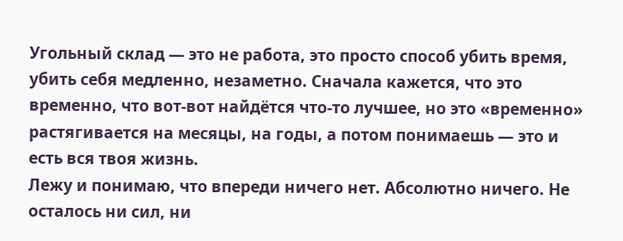Угольный склад — это не работа, это просто способ убить время, убить себя медленно, незаметно. Сначала кажется, что это временно, что вот-вот найдётся что-то лучшее, но это «временно» растягивается на месяцы, на годы, а потом понимаешь — это и есть вся твоя жизнь.
Лежу и понимаю, что впереди ничего нет. Абсолютно ничего. Не осталось ни сил, ни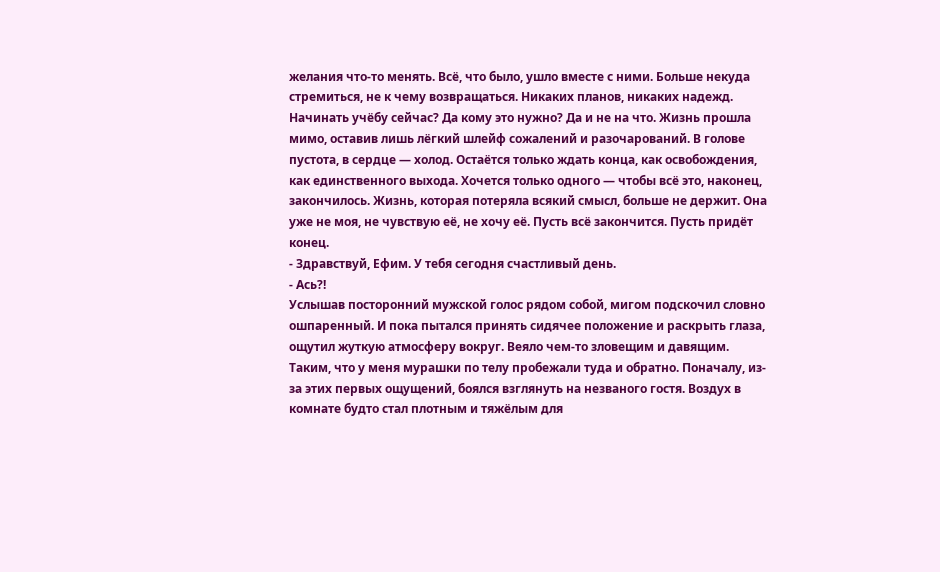желания что-то менять. Всё, что было, ушло вместе с ними. Больше некуда стремиться, не к чему возвращаться. Никаких планов, никаких надежд. Начинать учёбу сейчас? Да кому это нужно? Да и не на что. Жизнь прошла мимо, оставив лишь лёгкий шлейф сожалений и разочарований. В голове пустота, в сердце — холод. Остаётся только ждать конца, как освобождения, как единственного выхода. Хочется только одного — чтобы всё это, наконец, закончилось. Жизнь, которая потеряла всякий смысл, больше не держит. Она уже не моя, не чувствую её, не хочу её. Пусть всё закончится. Пусть придёт конец.
- Здравствуй, Ефим. У тебя сегодня счастливый день.
- Ась?!
Услышав посторонний мужской голос рядом собой, мигом подскочил словно ошпаренный. И пока пытался принять сидячее положение и раскрыть глаза, ощутил жуткую атмосферу вокруг. Веяло чем-то зловещим и давящим. Таким, что у меня мурашки по телу пробежали туда и обратно. Поначалу, из-за этих первых ощущений, боялся взглянуть на незваного гостя. Воздух в комнате будто стал плотным и тяжёлым для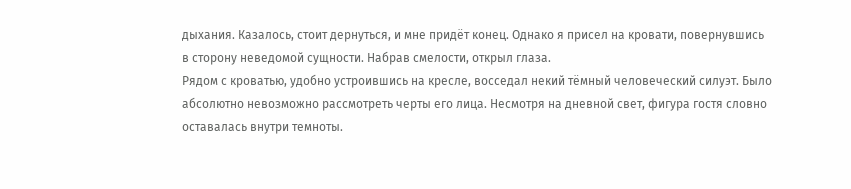дыхания. Казалось, стоит дернуться, и мне придёт конец. Однако я присел на кровати, повернувшись в сторону неведомой сущности. Набрав смелости, открыл глаза.
Рядом с кроватью, удобно устроившись на кресле, восседал некий тёмный человеческий силуэт. Было абсолютно невозможно рассмотреть черты его лица. Несмотря на дневной свет, фигура гостя словно оставалась внутри темноты.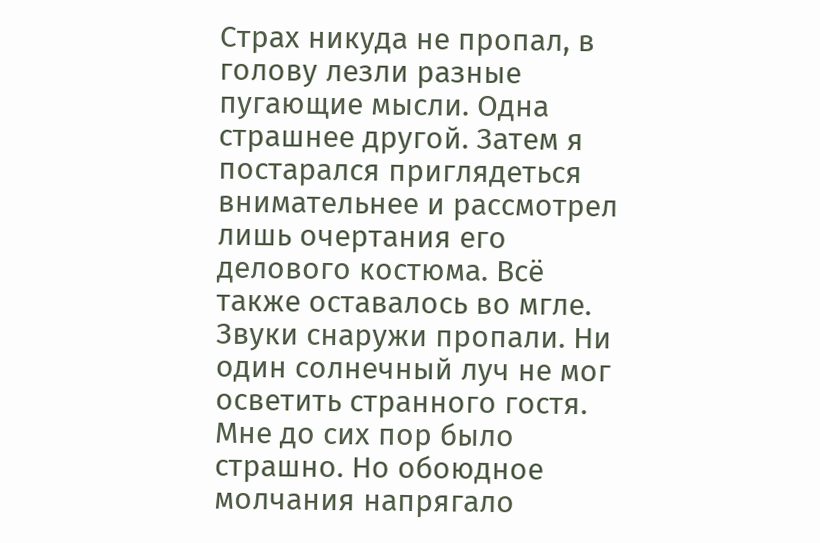Страх никуда не пропал, в голову лезли разные пугающие мысли. Одна страшнее другой. Затем я постарался приглядеться внимательнее и рассмотрел лишь очертания его делового костюма. Всё также оставалось во мгле. Звуки снаружи пропали. Ни один солнечный луч не мог осветить странного гостя. Мне до сих пор было страшно. Но обоюдное молчания напрягало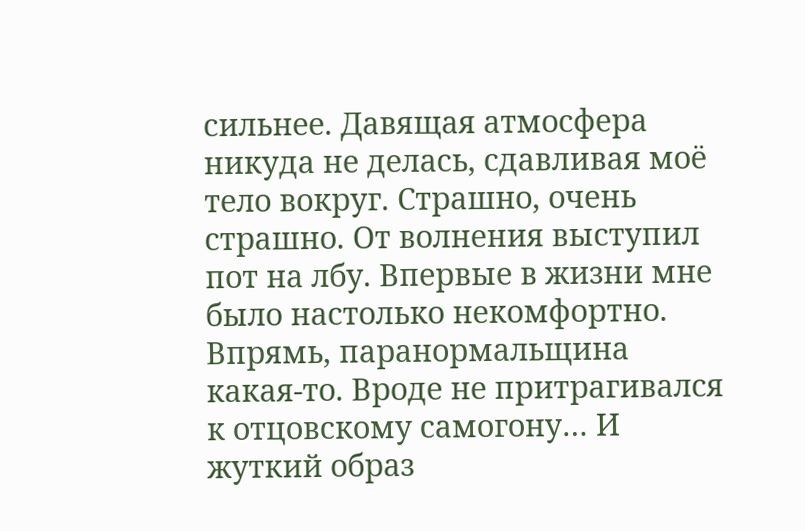сильнее. Давящая атмосфера никуда не делась, сдавливая моё тело вокруг. Страшно, очень страшно. От волнения выступил пот на лбу. Впервые в жизни мне было настолько некомфортно. Впрямь, паранормальщина какая-то. Вроде не притрагивался к отцовскому самогону… И жуткий образ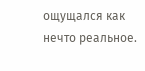ощущался как нечто реальное.